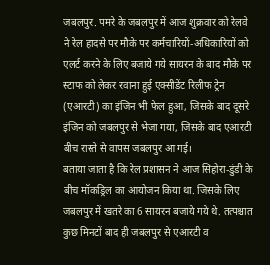जबलपुर. पमरे के जबलपुर में आज शुक्रवार को रेलवे ने रेल हादसे पर मौके पर कर्मचारियों-अधिकारियों को एलर्ट करने के लिए बजाये गये सायरन के बाद मौके पर स्टाफ को लेकर रवाना हुई एक्सीडेंट रिलीफ ट्रेन (एआरटी) का इंजिन भी फेल हुआ, जिसके बाद दूसरे इंजिन को जबलपुर से भेजा गया, जिसके बाद एआरटी बीच रास्ते से वापस जबलपुर आ गई।
बताया जाता है कि रेल प्रशासन ने आज सिहोरा-डुंडी के बीच मॉकड्रिल का आयोजन किया था. जिसके लिए जबलपुर में खतरे का 6 सायरन बजाये गये थे. तत्पश्चात कुछ मिनटों बाद ही जबलपुर से एआरटी व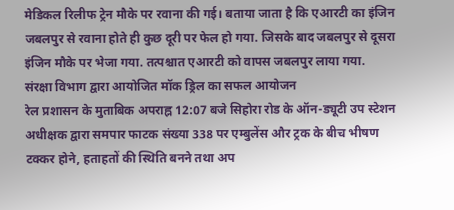मेडिकल रिलीफ ट्रेन मौके पर रवाना की गई। बताया जाता है कि एआरटी का इंजिन जबलपुर से रवाना होते ही कुछ दूरी पर फेल हो गया. जिसके बाद जबलपुर से दूसरा इंजिन मौके पर भेजा गया. तत्पश्चात एआरटी को वापस जबलपुर लाया गया.
संरक्षा विभाग द्वारा आयोजित मॉक ड्रिल का सफल आयोजन
रेल प्रशासन के मुताबिक अपराह्न 12:07 बजे सिहोरा रोड के ऑन-ड्यूटी उप स्टेशन अधीक्षक द्वारा समपार फाटक संख्या 338 पर एम्बुलेंस और ट्रक के बीच भीषण टक्कर होने, हताहतों की स्थिति बनने तथा अप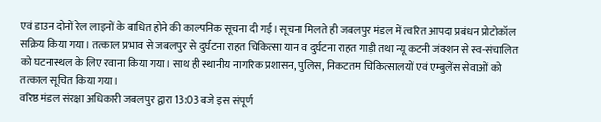एवं डाउन दोनों रेल लाइनों के बाधित होने की काल्पनिक सूचना दी गई। सूचना मिलते ही जबलपुर मंडल में त्वरित आपदा प्रबंधन प्रोटोकॉल सक्रिय किया गया। तत्काल प्रभाव से जबलपुर से दुर्घटना राहत चिकित्सा यान व दुर्घटना राहत गाड़ी तथा न्यू कटनी जंक्शन से स्व-संचालित को घटनास्थल के लिए रवाना किया गया। साथ ही स्थानीय नागरिक प्रशासन, पुलिस, निकटतम चिकित्सालयों एवं एम्बुलेंस सेवाओं को तत्काल सूचित किया गया।
वरिष्ठ मंडल संरक्षा अधिकारी जबलपुर द्वारा 13:03 बजे इस संपूर्ण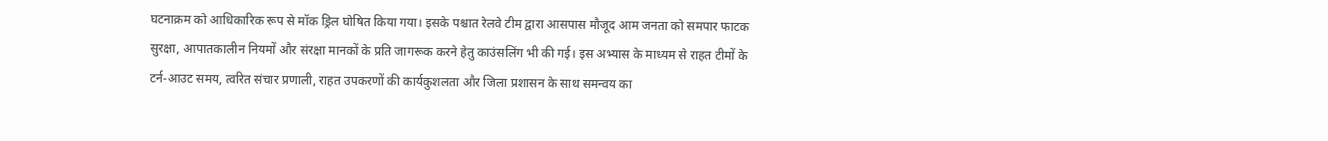घटनाक्रम को आधिकारिक रूप से मॉक ड्रिल घोषित किया गया। इसके पश्चात रेलवे टीम द्वारा आसपास मौजूद आम जनता को समपार फाटक सुरक्षा, आपातकालीन नियमों और संरक्षा मानकों के प्रति जागरूक करने हेतु काउंसलिंग भी की गई। इस अभ्यास के माध्यम से राहत टीमों के टर्न-आउट समय, त्वरित संचार प्रणाली, राहत उपकरणों की कार्यकुशलता और जिला प्रशासन के साथ समन्वय का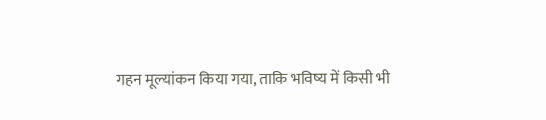गहन मूल्यांकन किया गया, ताकि भविष्य में किसी भी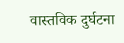वास्तविक दुर्घटना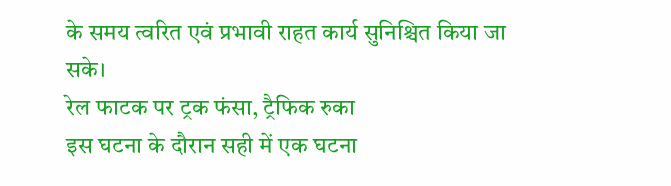के समय त्वरित एवं प्रभावी राहत कार्य सुनिश्चित किया जा सके।
रेल फाटक पर ट्रक फंसा, ट्रैफिक रुका
इस घटना के दौरान सही में एक घटना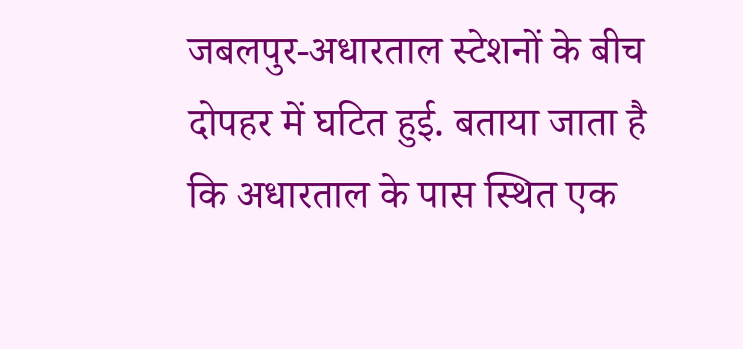जबलपुर-अधारताल स्टेशनों के बीच दोपहर में घटित हुई. बताया जाता है कि अधारताल के पास स्थित एक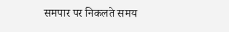समपार पर निकलते समय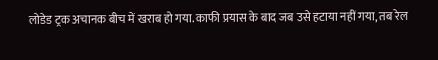लोडेड ट्रक अचानक बीच में खराब हो गया. काफी प्रयास के बाद जब उसे हटाया नहीं गया, तब रेल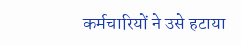कर्मचारियों ने उसे हटाया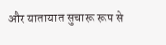और यातायात सुचारू रूप से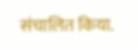संचालित किया.